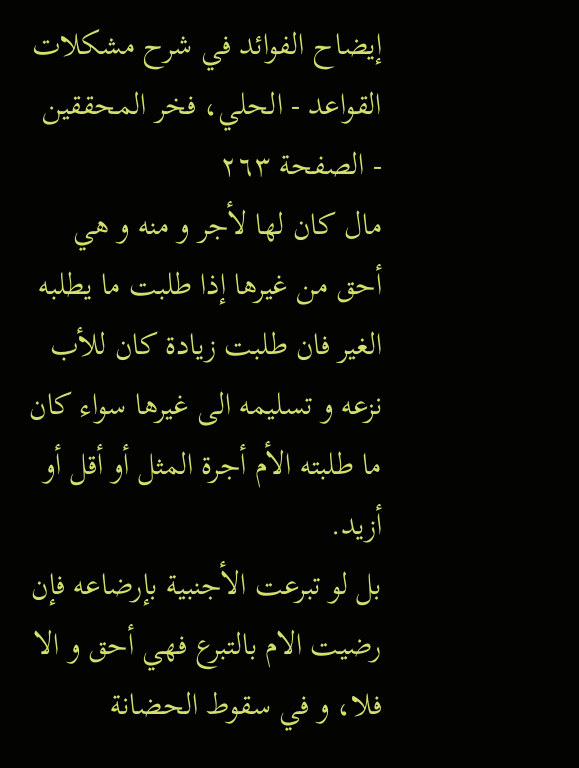إيضاح الفوائد في شرح مشكلات القواعد - الحلي، فخر المحققين - الصفحة ٢٦٣
مال كان لها لأجر و منه و هي أحق من غيرها إذا طلبت ما يطلبه الغير فان طلبت زيادة كان للأب نزعه و تسليمه الى غيرها سواء كان ما طلبته الأم أجرة المثل أو أقل أو أزيد.
بل لو تبرعت الأجنبية بإرضاعه فإن رضيت الام بالتبرع فهي أحق و الا فلا، و في سقوط الحضانة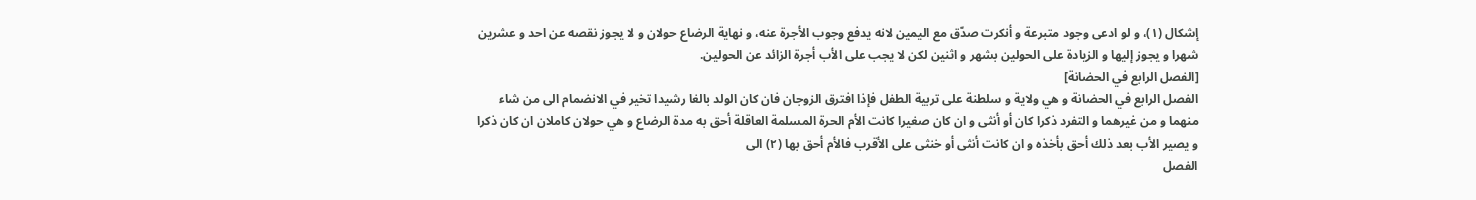إشكال (١)، و لو ادعى وجود متبرعة و أنكرت صدّق مع اليمين لانه يدفع وجوب الأجرة عنه، و نهاية الرضاع حولان و لا يجوز نقصه عن احد و عشرين شهرا و يجوز إليها و الزيادة على الحولين بشهر و اثنين لكن لا يجب على الأب أجرة الزائد عن الحولين.
[الفصل الرابع في الحضانة]
الفصل الرابع في الحضانة و هي ولاية و سلطنة على تربية الطفل فإذا افترق الزوجان فان كان الولد بالغا رشيدا تخير في الانضمام الى من شاء منهما و من غيرهما و التفرد ذكرا كان أو أنثى و ان كان صغيرا كانت الأم الحرة المسلمة العاقلة أحق به مدة الرضاع و هي حولان كاملان ان كان ذكرا و يصير الأب بعد ذلك أحق بأخذه و ان كانت أنثى أو خنثى على الأقرب فالأم أحق بها (٢) الى
الفصل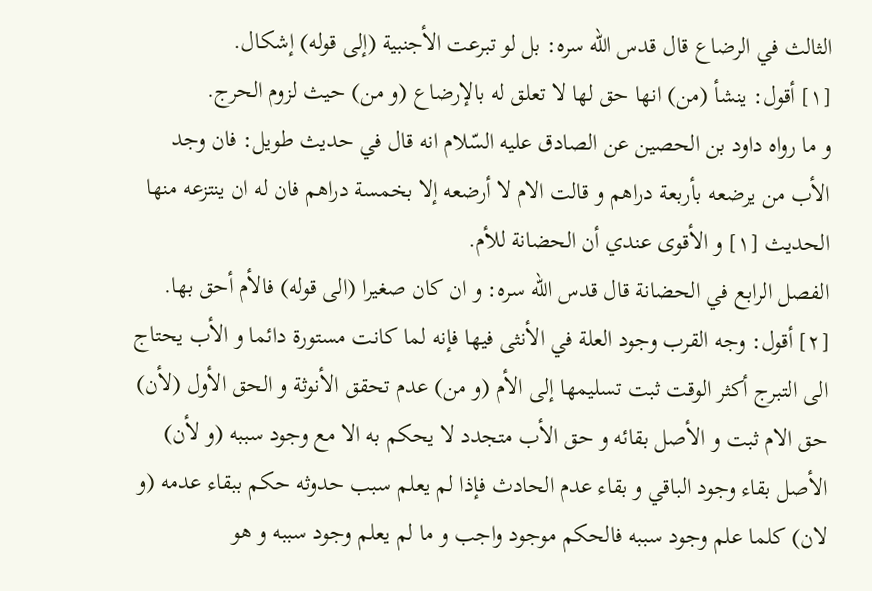الثالث في الرضاع قال قدس اللّه سره: بل لو تبرعت الأجنبية (إلى قوله) إشكال.
[١] أقول: ينشأ (من) انها حق لها لا تعلق له بالإرضاع (و من) حيث لزوم الحرج.
و ما رواه داود بن الحصين عن الصادق عليه السّلام انه قال في حديث طويل: فان وجد الأب من يرضعه بأربعة دراهم و قالت الام لا أرضعه إلا بخمسة دراهم فان له ان ينتزعه منها الحديث [١] و الأقوى عندي أن الحضانة للأم.
الفصل الرابع في الحضانة قال قدس اللّه سره: و ان كان صغيرا (الى قوله) فالأم أحق بها.
[٢] أقول: وجه القرب وجود العلة في الأنثى فيها فإنه لما كانت مستورة دائما و الأب يحتاج الى التبرج أكثر الوقت ثبت تسليمها إلى الأم (و من) عدم تحقق الأنوثة و الحق الأول (لأن) حق الام ثبت و الأصل بقائه و حق الأب متجدد لا يحكم به الا مع وجود سببه (و لأن) الأصل بقاء وجود الباقي و بقاء عدم الحادث فإذا لم يعلم سبب حدوثه حكم ببقاء عدمه (و لان) كلما علم وجود سببه فالحكم موجود واجب و ما لم يعلم وجود سببه و هو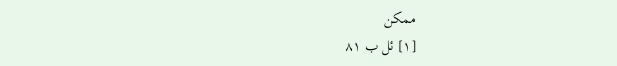ممكن
[١] ئل ب ٨١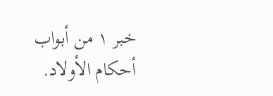خبر ١ من أبواب أحكام الأولاد.